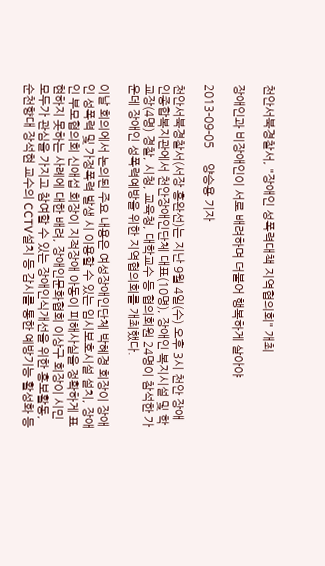천안서북경찰서, "장애인 성폭력대책 지역협의회" 개최

장애인과 비장애인이 서로 배려하며 더불어 행복하게 살아야

2013-09-05     양승용 기자

천안서북경찰서(서장 홍완선)는 지난 9월 4일(수) 오후 3시 천안 장애인종합복지관에서 천안장애인단체 대표(10명), 장애인 복지시설 및 학교장(4명) 경찰, 시청, 교육청, 대학교수 등 협의회원 24명이 참석한 가운데 장애인 성폭력예방을 위한 지역협의회를 개최했다.

이날 회의에서 논의된 주요 내용은 여성장애인단체 박혜경 회장이 장애인 성폭력 및 가정폭력 발생 시 이용할 수 있는 임시보호시설 설치, 장애인 부모협의회 신애섭 회장이 지적장애 아동이 피해사실을 정확하게 표현하지 못하는 사례에 대한 배려, 장애인문화협회 이상구 회장이 시민모두가 관심을 가지고 참여할 수 있는 장애인식개선을 위한 홍보활동, 순천향대 장석현 교수의 CCTV설치 등 감시를 통한 예방기능 활성화 등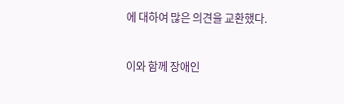에 대하여 많은 의견을 교환했다.

이와 함께 장애인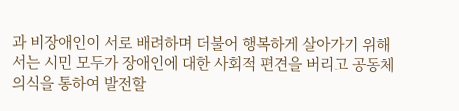과 비장애인이 서로 배려하며 더불어 행복하게 살아가기 위해서는 시민 모두가 장애인에 대한 사회적 편견을 버리고 공동체 의식을 통하여 발전할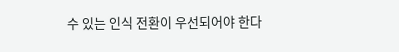수 있는 인식 전환이 우선되어야 한다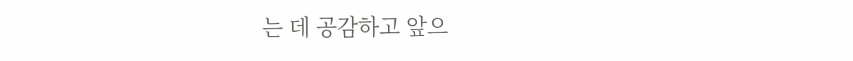는 데 공감하고 앞으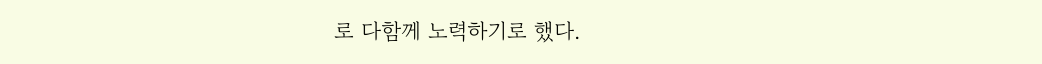로 다함께 노력하기로 했다.